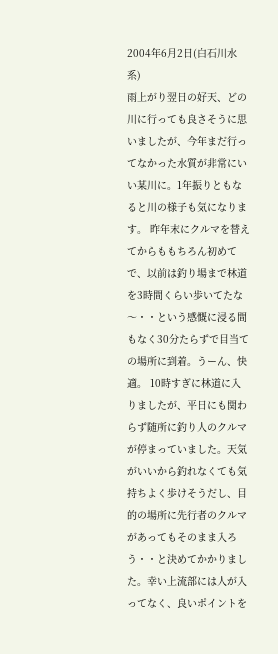2004年6月2日(白石川水系)
雨上がり翌日の好天、どの川に行っても良さそうに思いましたが、今年まだ行ってなかった水質が非常にいい某川に。1年振りともなると川の様子も気になります。 昨年末にクルマを替えてからももちろん初めてで、以前は釣り場まで林道を3時間くらい歩いてたな〜・・という感慨に浸る間もなく30分たらずで目当ての場所に到着。うーん、快適。 10時すぎに林道に入りましたが、平日にも関わらず随所に釣り人のクルマが停まっていました。天気がいいから釣れなくても気持ちよく歩けそうだし、目的の場所に先行者のクルマがあってもそのまま入ろう・・と決めてかかりました。幸い上流部には人が入ってなく、良いポイントを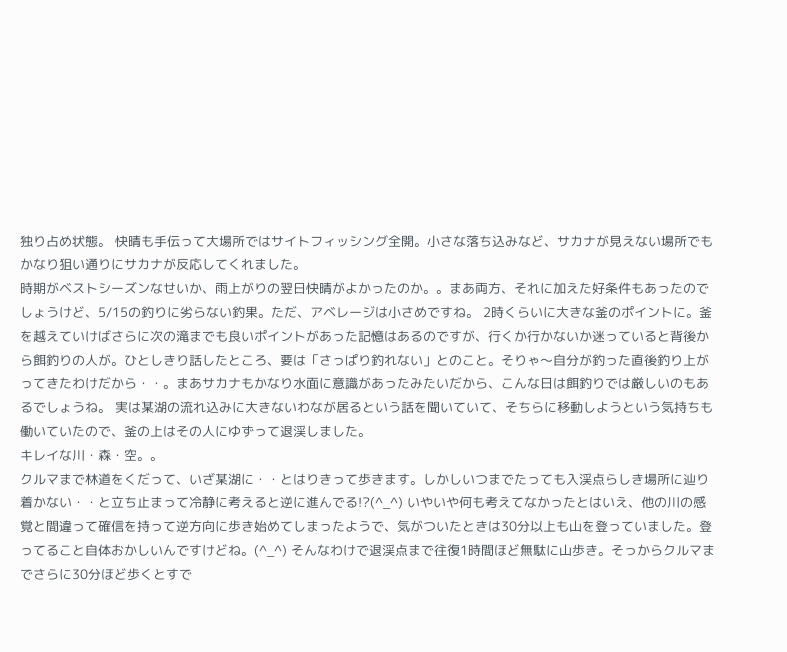独り占め状態。 快晴も手伝って大場所ではサイトフィッシング全開。小さな落ち込みなど、サカナが見えない場所でもかなり狙い通りにサカナが反応してくれました。
時期がベストシーズンなせいか、雨上がりの翌日快晴がよかったのか。。まあ両方、それに加えた好条件もあったのでしょうけど、5/15の釣りに劣らない釣果。ただ、アベレージは小さめですね。 2時くらいに大きな釜のポイントに。釜を越えていけばさらに次の滝までも良いポイントがあった記憶はあるのですが、行くか行かないか迷っていると背後から餌釣りの人が。ひとしきり話したところ、要は「さっぱり釣れない」とのこと。そりゃ〜自分が釣った直後釣り上がってきたわけだから・・。まあサカナもかなり水面に意識があったみたいだから、こんな日は餌釣りでは厳しいのもあるでしょうね。 実は某湖の流れ込みに大きないわなが居るという話を聞いていて、そちらに移動しようという気持ちも働いていたので、釜の上はその人にゆずって退渓しました。
キレイな川・森・空。。
クルマまで林道をくだって、いざ某湖に・・とはりきって歩きます。しかしいつまでたっても入渓点らしき場所に辿り着かない・・と立ち止まって冷静に考えると逆に進んでる!?(^_^) いやいや何も考えてなかったとはいえ、他の川の感覚と間違って確信を持って逆方向に歩き始めてしまったようで、気がついたときは30分以上も山を登っていました。登ってること自体おかしいんですけどね。(^_^) そんなわけで退渓点まで往復1時間ほど無駄に山歩き。そっからクルマまでさらに30分ほど歩くとすで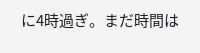に4時過ぎ。まだ時間は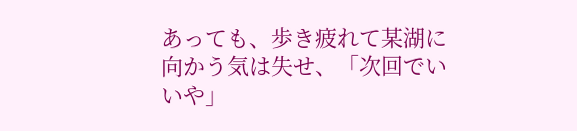あっても、歩き疲れて某湖に向かう気は失せ、「次回でいいや」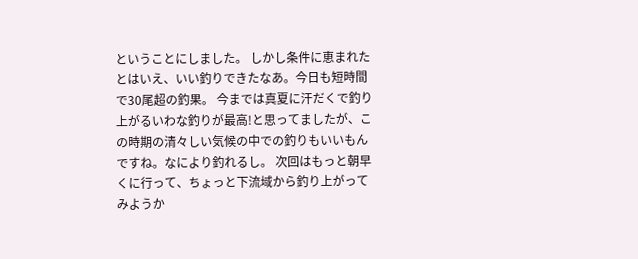ということにしました。 しかし条件に恵まれたとはいえ、いい釣りできたなあ。今日も短時間で30尾超の釣果。 今までは真夏に汗だくで釣り上がるいわな釣りが最高!と思ってましたが、この時期の清々しい気候の中での釣りもいいもんですね。なにより釣れるし。 次回はもっと朝早くに行って、ちょっと下流域から釣り上がってみようか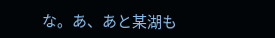な。あ、あと某湖も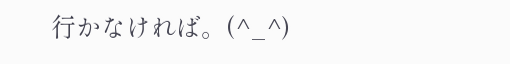行かなければ。(^_^)